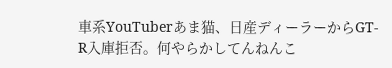車系YouTuberあま猫、日産ディーラーからGT-R入庫拒否。何やらかしてんねんこ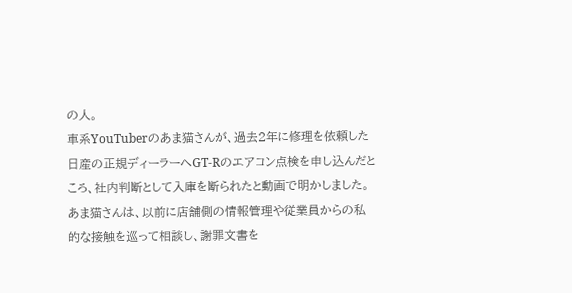の人。
車系YouTuberのあま猫さんが、過去2年に修理を依頼した日産の正規ディーラーへGT-Rのエアコン点検を申し込んだところ、社内判断として入庫を断られたと動画で明かしました。
あま猫さんは、以前に店舗側の情報管理や従業員からの私的な接触を巡って相談し、謝罪文書を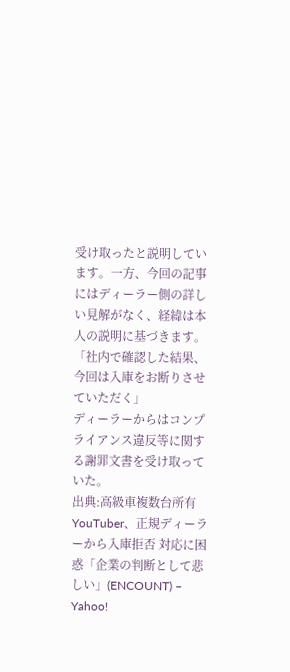受け取ったと説明しています。一方、今回の記事にはディーラー側の詳しい見解がなく、経緯は本人の説明に基づきます。
「社内で確認した結果、今回は入庫をお断りさせていただく」
ディーラーからはコンプライアンス違反等に関する謝罪文書を受け取っていた。
出典:高級車複数台所有YouTuber、正規ディーラーから入庫拒否 対応に困惑「企業の判断として悲しい」(ENCOUNT) – Yahoo!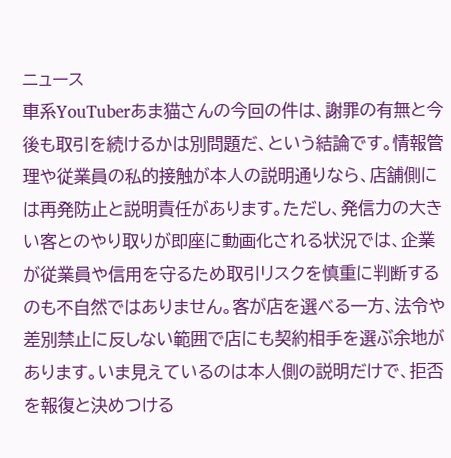ニュース
車系YouTuberあま猫さんの今回の件は、謝罪の有無と今後も取引を続けるかは別問題だ、という結論です。情報管理や従業員の私的接触が本人の説明通りなら、店舗側には再発防止と説明責任があります。ただし、発信力の大きい客とのやり取りが即座に動画化される状況では、企業が従業員や信用を守るため取引リスクを慎重に判断するのも不自然ではありません。客が店を選べる一方、法令や差別禁止に反しない範囲で店にも契約相手を選ぶ余地があります。いま見えているのは本人側の説明だけで、拒否を報復と決めつける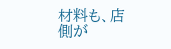材料も、店側が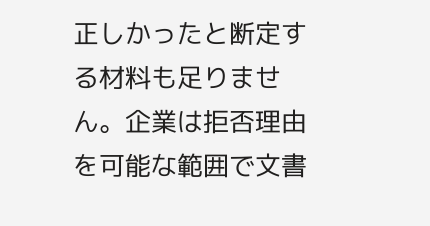正しかったと断定する材料も足りません。企業は拒否理由を可能な範囲で文書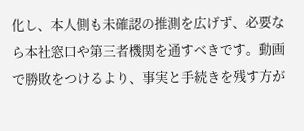化し、本人側も未確認の推測を広げず、必要なら本社窓口や第三者機関を通すべきです。動画で勝敗をつけるより、事実と手続きを残す方が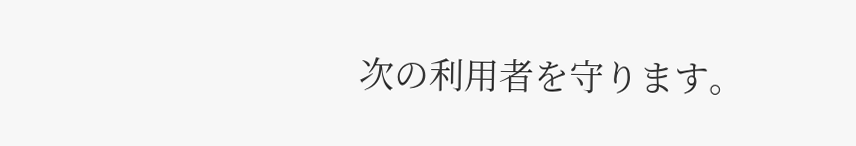次の利用者を守ります。